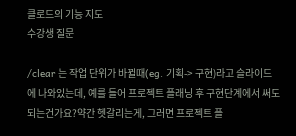클로드의 기능 지도
수강생 질문

/clear 는 작업 단위가 바뀔때(eg. 기획-> 구현)라고 슬라이드에 나와있는데, 예를 들어 프로젝트 플래닝 후 구현단계에서 써도 되는건가요?약간 헷갈리는게, 그러면 프로젝트 플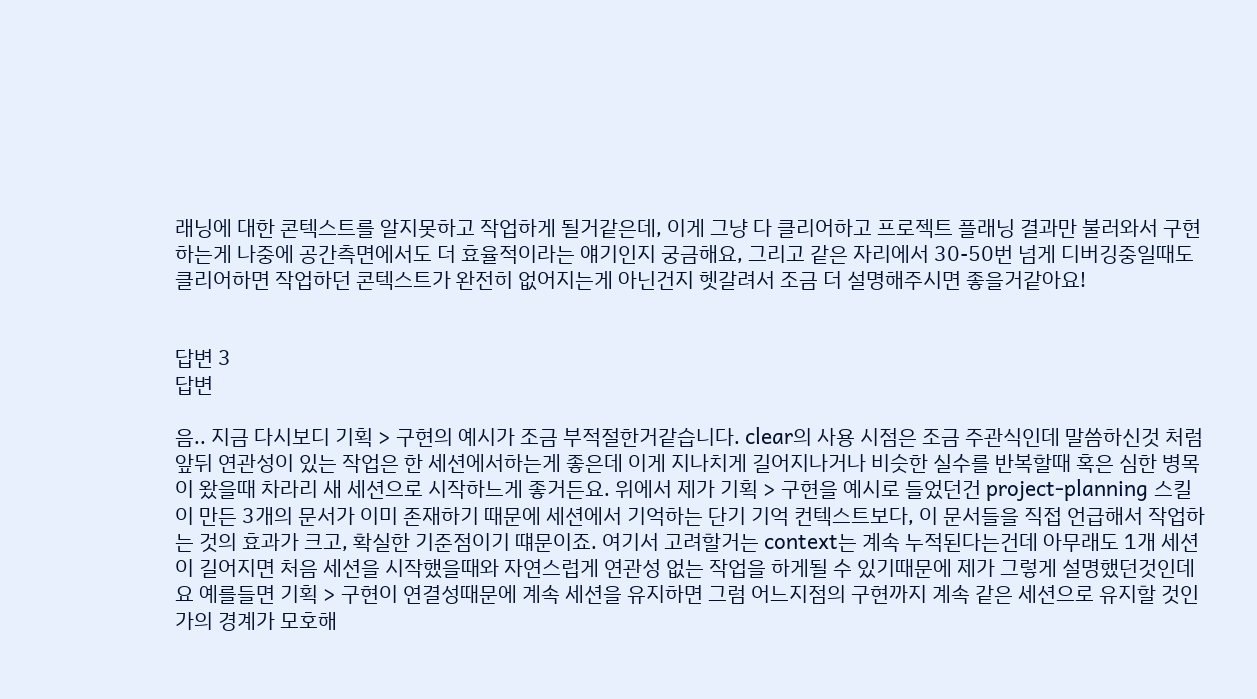래닝에 대한 콘텍스트를 알지못하고 작업하게 될거같은데, 이게 그냥 다 클리어하고 프로젝트 플래닝 결과만 불러와서 구현하는게 나중에 공간측면에서도 더 효율적이라는 얘기인지 궁금해요, 그리고 같은 자리에서 30-50번 넘게 디버깅중일때도 클리어하면 작업하던 콘텍스트가 완전히 없어지는게 아닌건지 헷갈려서 조금 더 설명해주시면 좋을거같아요!


답변 3
답변

음.. 지금 다시보디 기획 > 구현의 예시가 조금 부적절한거같습니다. clear의 사용 시점은 조금 주관식인데 말씀하신것 처럼 앞뒤 연관성이 있는 작업은 한 세션에서하는게 좋은데 이게 지나치게 길어지나거나 비슷한 실수를 반복할때 혹은 심한 병목이 왔을때 차라리 새 세션으로 시작하느게 좋거든요. 위에서 제가 기획 > 구현을 예시로 들었던건 project-planning 스킬이 만든 3개의 문서가 이미 존재하기 때문에 세션에서 기억하는 단기 기억 컨텍스트보다, 이 문서들을 직접 언급해서 작업하는 것의 효과가 크고, 확실한 기준점이기 떄문이죠. 여기서 고려할거는 context는 계속 누적된다는건데 아무래도 1개 세션이 길어지면 처음 세션을 시작했을때와 자연스럽게 연관성 없는 작업을 하게될 수 있기때문에 제가 그렇게 설명했던것인데요 예를들면 기획 > 구현이 연결성때문에 계속 세션을 유지하면 그럼 어느지점의 구현까지 계속 같은 세션으로 유지할 것인가의 경계가 모호해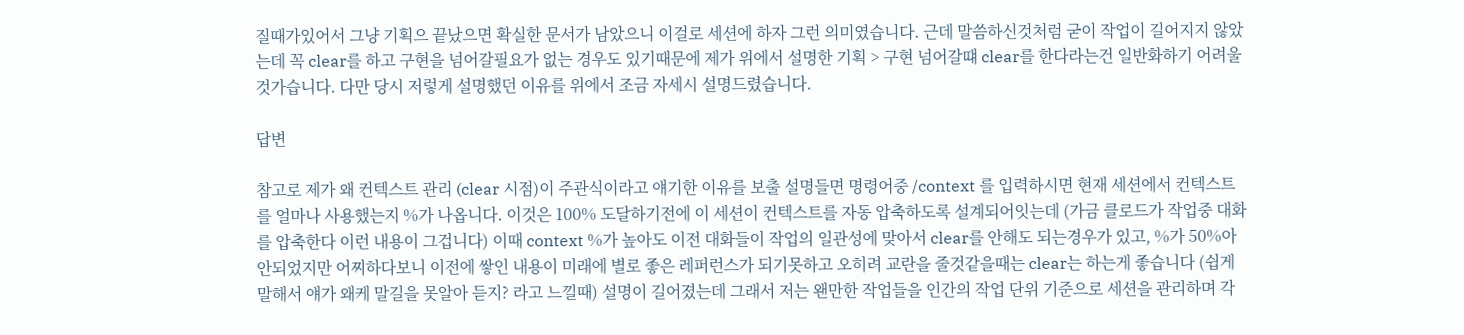질때가있어서 그냥 기획으 끝났으면 확실한 문서가 남았으니 이걸로 세션에 하자 그런 의미였습니다. 근데 말씀하신것처럼 굳이 작업이 길어지지 않았는데 꼭 clear를 하고 구현을 넘어갈필요가 없는 경우도 있기때문에 제가 위에서 설명한 기획 > 구현 넘어갈떄 clear를 한다라는건 일반화하기 어려울것가습니다. 다만 당시 저렇게 설명했던 이유를 위에서 조금 자세시 설명드렸습니다.

답변

참고로 제가 왜 컨텍스트 관리 (clear 시점)이 주관식이라고 얘기한 이유를 보출 설명들면 명령어중 /context 를 입력하시면 현재 세션에서 컨텍스트를 얼마나 사용했는지 %가 나옵니다. 이것은 100% 도달하기전에 이 세션이 컨텍스트를 자동 압축하도록 설계되어잇는데 (가금 클로드가 작업중 대화를 압축한다 이런 내용이 그겁니다) 이때 context %가 높아도 이전 대화들이 작업의 일관성에 맞아서 clear를 안해도 되는경우가 있고, %가 50%아 안되었지만 어찌하다보니 이전에 쌓인 내용이 미래에 별로 좋은 레퍼런스가 되기못하고 오히려 교란을 줄것같을때는 clear는 하는게 좋습니다 (쉽게말해서 얘가 왜케 말길을 못알아 듣지? 라고 느낄때) 설명이 길어졌는데 그래서 저는 왠만한 작업들을 인간의 작업 단위 기준으로 세션을 관리하며 각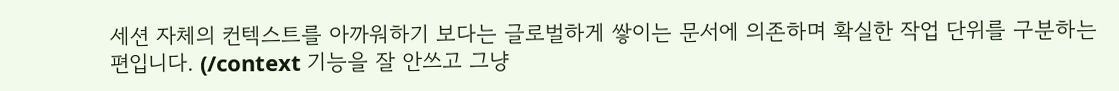세션 자체의 컨텍스트를 아까워하기 보다는 글로벌하게 쌓이는 문서에 의존하며 확실한 작업 단위를 구분하는 편입니다. (/context 기능을 잘 안쓰고 그냥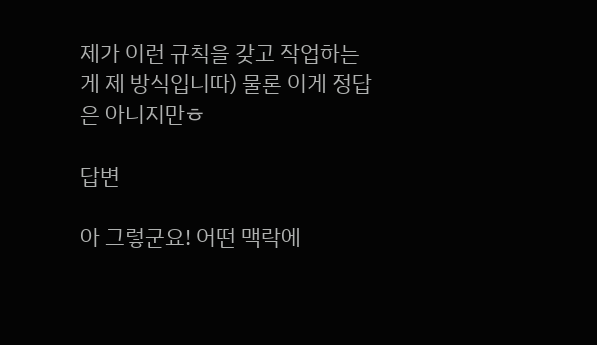제가 이런 규칙을 갖고 작업하는게 제 방식입니따) 물론 이게 정답은 아니지만ㅎ

답변

아 그렇군요! 어떤 맥락에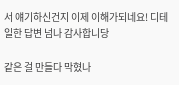서 얘기하신건지 이제 이해가되네요! 디테일한 답변 넘나 감사합니당

같은 걸 만들다 막혔나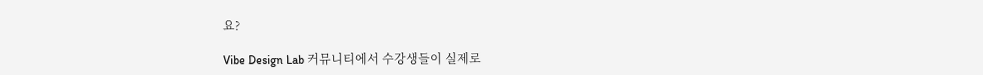요?

Vibe Design Lab 커뮤니티에서 수강생들이 실제로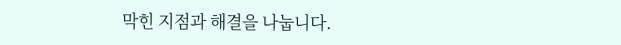막힌 지점과 해결을 나눕니다.